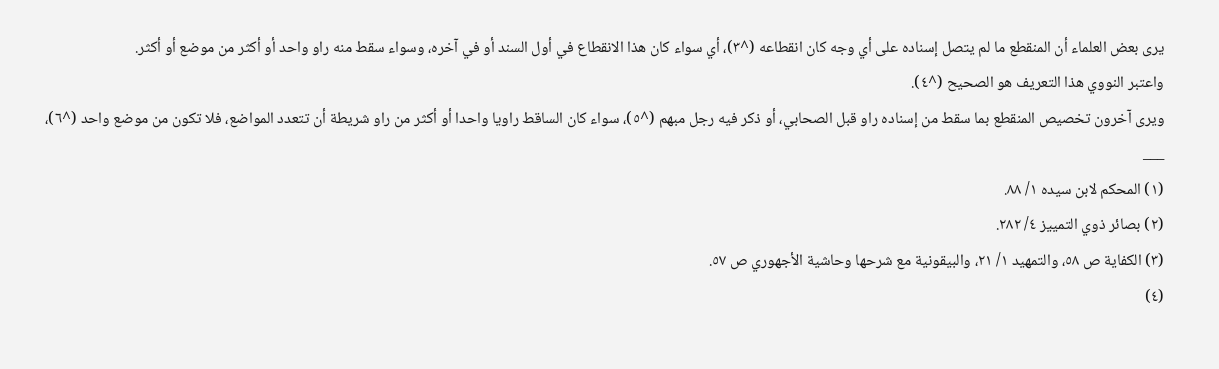يرى بعض العلماء أن المنقطع ما لم يتصل إسناده على أي وجه كان انقطاعه (^٣)، أي سواء كان هذا الانقطاع في أول السند أو في آخره، وسواء سقط منه راو واحد أو أكثر من موضع أو أكثر.
واعتبر النووي هذا التعريف هو الصحيح (^٤).
ويرى آخرون تخصيص المنقطع بما سقط من إسناده راو قبل الصحابي، أو ذكر فيه رجل مبهم (^٥)، سواء كان الساقط راويا واحدا أو أكثر من راو شريطة أن تتعدد المواضع، فلا تكون من موضع واحد (^٦)،
___
(١) المحكم لابن سيده ١/ ٨٨.
(٢) بصائر ذوي التمييز ٤/ ٢٨٢.
(٣) الكفاية ص ٥٨، والتمهيد ١/ ٢١، والبيقونية مع شرحها وحاشية الأجهوري ص ٥٧.
(٤)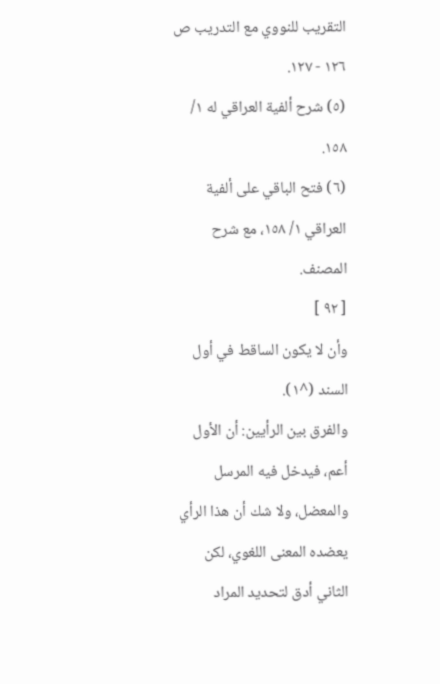التقريب للنووي مع التدريب ص ١٢٦ - ١٢٧.
(٥) شرح ألفية العراقي له ١/ ١٥٨.
(٦) فتح الباقي على ألفية العراقي ١/ ١٥٨، مع شرح المصنف.
[ ٩٢ ]
وأن لا يكون الساقط في أول السند (^١).
والفرق بين الرأيين: أن الأول أعم، فيدخل فيه المرسل والمعضل، ولا شك أن هذا الرأي يعضده المعنى اللغوي، لكن الثاني أدق لتحديد المراد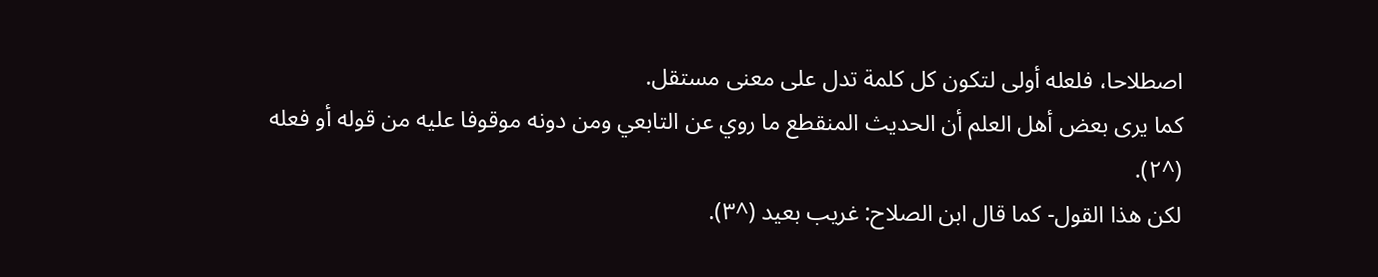اصطلاحا، فلعله أولى لتكون كل كلمة تدل على معنى مستقل.
كما يرى بعض أهل العلم أن الحديث المنقطع ما روي عن التابعي ومن دونه موقوفا عليه من قوله أو فعله (^٢).
لكن هذا القول- كما قال ابن الصلاح: غريب بعيد (^٣).